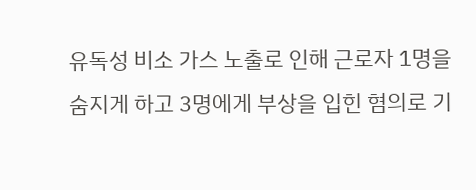유독성 비소 가스 노출로 인해 근로자 1명을 숨지게 하고 3명에게 부상을 입힌 혐의로 기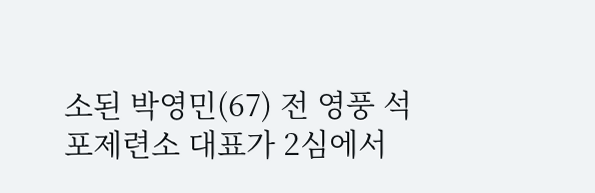소된 박영민(67) 전 영풍 석포제련소 대표가 2심에서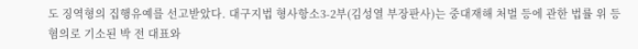도 징역형의 집행유예를 선고받았다. 대구지법 형사항소3-2부(김성열 부장판사)는 중대재해 처벌 등에 관한 법률 위 등 혐의로 기소된 박 전 대표와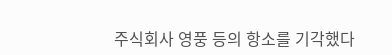주식회사 영풍 등의 항소를 기각했다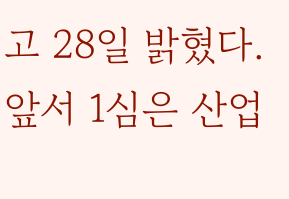고 28일 밝혔다. 앞서 1심은 산업